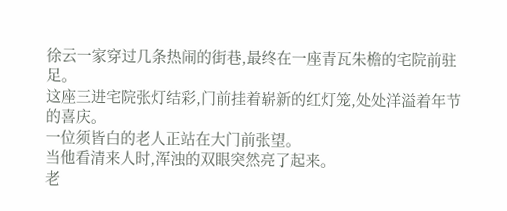徐云一家穿过几条热闹的街巷,最终在一座青瓦朱檐的宅院前驻足。
这座三进宅院张灯结彩,门前挂着崭新的红灯笼,处处洋溢着年节的喜庆。
一位须皆白的老人正站在大门前张望。
当他看清来人时,浑浊的双眼突然亮了起来。
老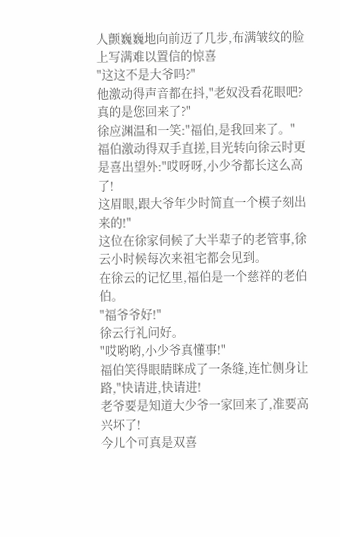人颤巍巍地向前迈了几步,布满皱纹的脸上写满难以置信的惊喜
"这这不是大爷吗?"
他激动得声音都在抖,"老奴没看花眼吧?真的是您回来了?"
徐应渊温和一笑:"福伯,是我回来了。"
福伯激动得双手直搓,目光转向徐云时更是喜出望外:"哎呀呀,小少爷都长这么高了!
这眉眼,跟大爷年少时简直一个模子刻出来的!"
这位在徐家伺候了大半辈子的老管事,徐云小时候每次来祖宅都会见到。
在徐云的记忆里,福伯是一个慈祥的老伯伯。
"福爷爷好!"
徐云行礼问好。
"哎哟哟,小少爷真懂事!"
福伯笑得眼睛眯成了一条缝,连忙侧身让路,"快请进,快请进!
老爷要是知道大少爷一家回来了,准要高兴坏了!
今儿个可真是双喜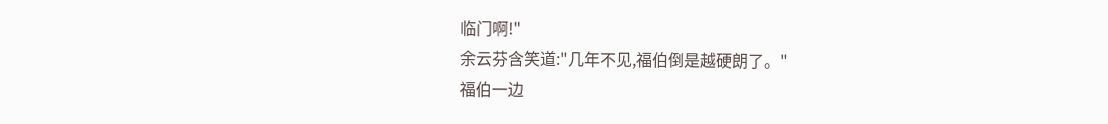临门啊!"
余云芬含笑道:"几年不见,福伯倒是越硬朗了。"
福伯一边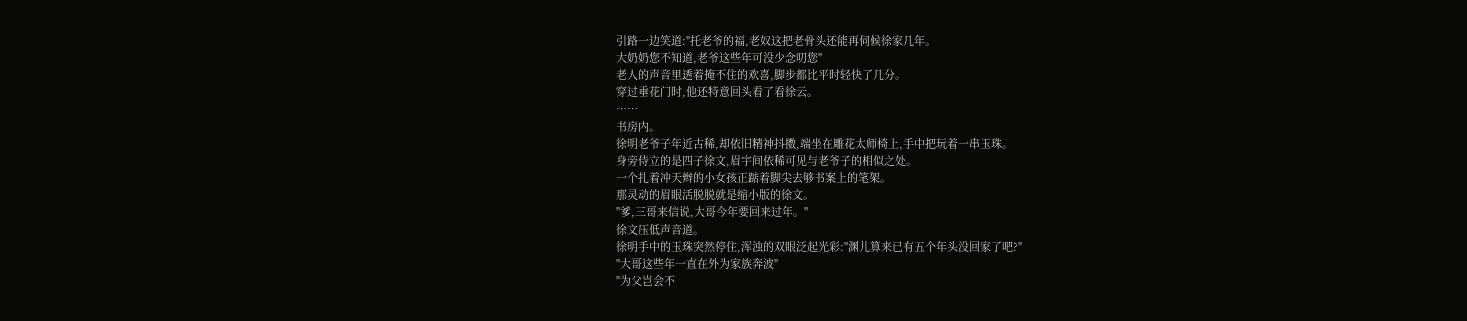引路一边笑道:"托老爷的福,老奴这把老骨头还能再伺候徐家几年。
大奶奶您不知道,老爷这些年可没少念叨您"
老人的声音里透着掩不住的欢喜,脚步都比平时轻快了几分。
穿过垂花门时,他还特意回头看了看徐云。
……
书房内。
徐明老爷子年近古稀,却依旧精神抖擞,端坐在雕花太师椅上,手中把玩着一串玉珠。
身旁侍立的是四子徐文,眉宇间依稀可见与老爷子的相似之处。
一个扎着冲天辫的小女孩正踮着脚尖去够书案上的笔架。
那灵动的眉眼活脱脱就是缩小版的徐文。
"爹,三哥来信说,大哥今年要回来过年。"
徐文压低声音道。
徐明手中的玉珠突然停住,浑浊的双眼泛起光彩:"渊儿算来已有五个年头没回家了吧?"
"大哥这些年一直在外为家族奔波"
"为父岂会不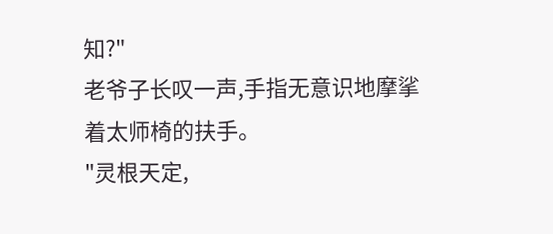知?"
老爷子长叹一声,手指无意识地摩挲着太师椅的扶手。
"灵根天定,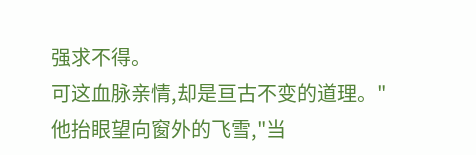强求不得。
可这血脉亲情,却是亘古不变的道理。"
他抬眼望向窗外的飞雪,"当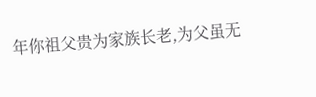年你祖父贵为家族长老,为父虽无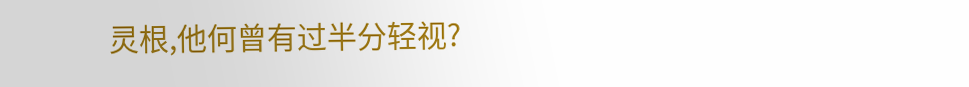灵根,他何曾有过半分轻视?